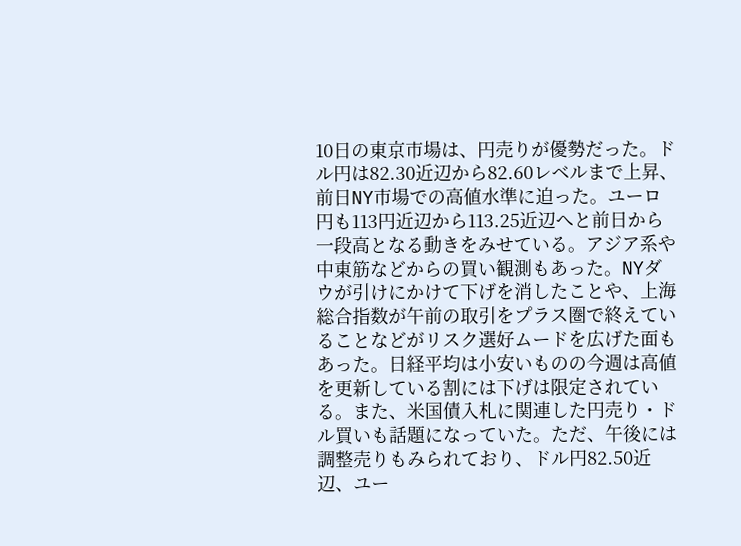10日の東京市場は、円売りが優勢だった。ドル円は82.30近辺から82.60レベルまで上昇、前日NY市場での高値水準に迫った。ユーロ円も113円近辺から113.25近辺へと前日から一段高となる動きをみせている。アジア系や中東筋などからの買い観測もあった。NYダウが引けにかけて下げを消したことや、上海総合指数が午前の取引をプラス圏で終えていることなどがリスク選好ムードを広げた面もあった。日経平均は小安いものの今週は高値を更新している割には下げは限定されている。また、米国債入札に関連した円売り・ドル買いも話題になっていた。ただ、午後には調整売りもみられており、ドル円82.50近辺、ユー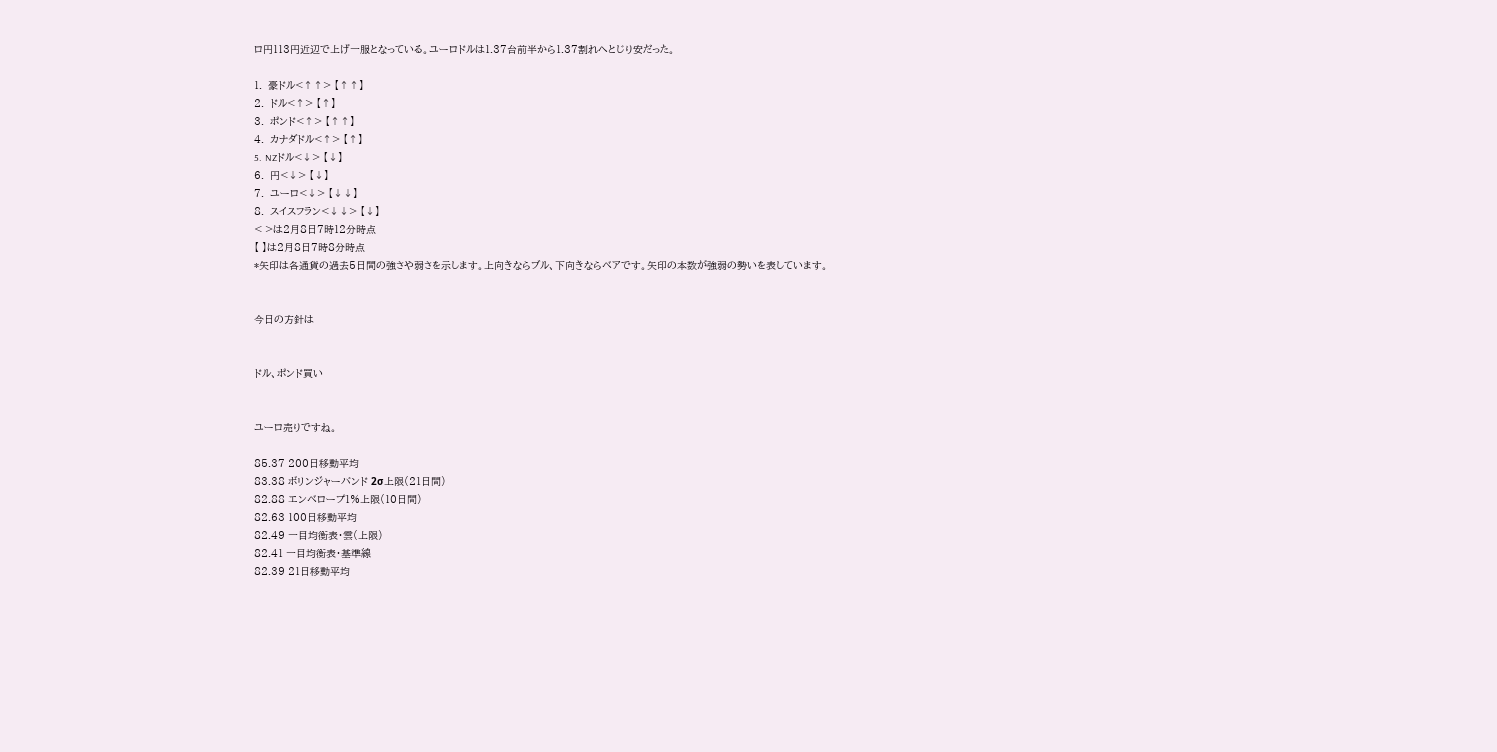ロ円113円近辺で上げ一服となっている。ユーロドルは1.37台前半から1.37割れへとじり安だった。

1.  豪ドル<↑↑> 【↑↑】
2.  ドル<↑> 【↑】
3.  ポンド<↑> 【↑↑】
4.  カナダドル<↑> 【↑】
5.  NZドル<↓> 【↓】
6.  円<↓> 【↓】
7.  ユーロ<↓> 【↓↓】
8.  スイスフラン<↓↓> 【↓】
< >は2月8日7時12分時点
【 】は2月8日7時8分時点
*矢印は各通貨の過去5日間の強さや弱さを示します。上向きならブル、下向きならベアです。矢印の本数が強弱の勢いを表しています。


今日の方針は


ドル、ポンド買い


ユーロ売りですね。

85.37 200日移動平均
83.38 ボリンジャーバンド 2σ上限(21日間)
82.88 エンベロープ1%上限(10日間)
82.63 100日移動平均
82.49 一目均衡表・雲(上限)
82.41 一目均衡表・基準線
82.39 21日移動平均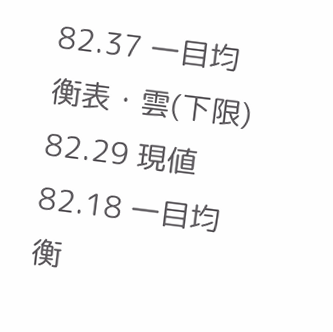82.37 一目均衡表・雲(下限)
82.29 現値
82.18 一目均衡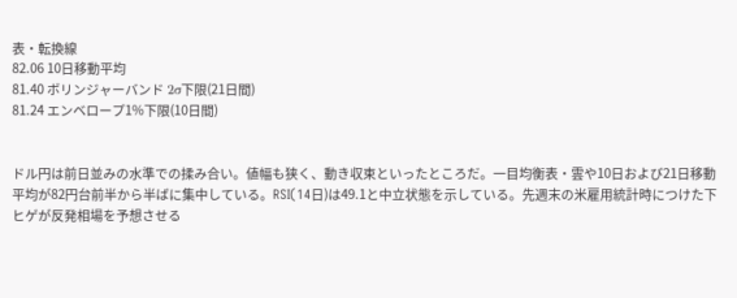表・転換線
82.06 10日移動平均
81.40 ボリンジャーバンド 2σ下限(21日間)
81.24 エンベロープ1%下限(10日間)


ドル円は前日並みの水準での揉み合い。値幅も狭く、動き収束といったところだ。一目均衡表・雲や10日および21日移動平均が82円台前半から半ばに集中している。RSI(14日)は49.1と中立状態を示している。先週末の米雇用統計時につけた下ヒゲが反発相場を予想させる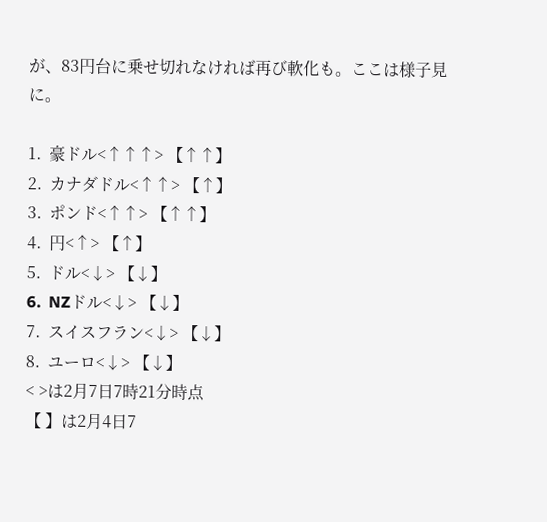が、83円台に乗せ切れなければ再び軟化も。ここは様子見に。

1.  豪ドル<↑↑↑> 【↑↑】
2.  カナダドル<↑↑> 【↑】
3.  ポンド<↑↑> 【↑↑】
4.  円<↑> 【↑】
5.  ドル<↓> 【↓】
6.  NZドル<↓> 【↓】
7.  スイスフラン<↓> 【↓】
8.  ユーロ<↓> 【↓】
< >は2月7日7時21分時点
【 】は2月4日7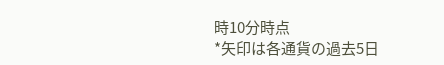時10分時点
*矢印は各通貨の過去5日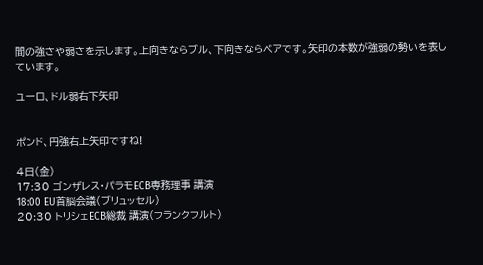間の強さや弱さを示します。上向きならブル、下向きならベアです。矢印の本数が強弱の勢いを表しています。

ユーロ、ドル弱右下矢印


ポンド、円強右上矢印ですね!

4日(金)
17:30 ゴンザレス・パラモECB専務理事 講演
18:00 EU首脳会議(ブリュッセル)
20:30 トリシェECB総裁 講演(フランクフルト)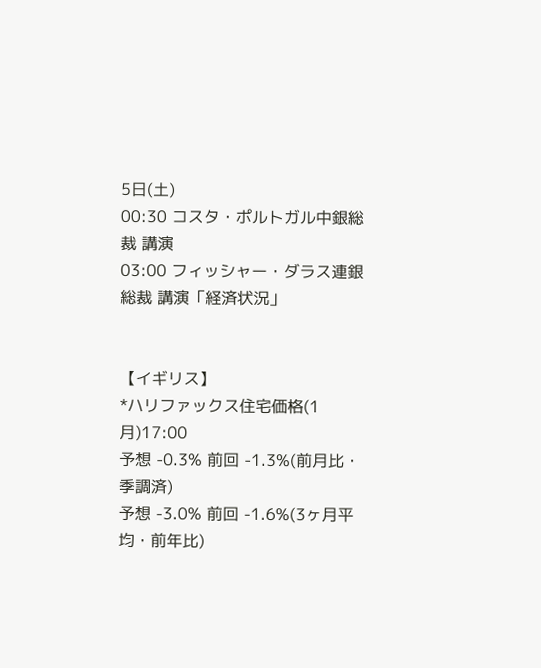5日(土)
00:30 コスタ・ポルトガル中銀総裁 講演
03:00 フィッシャー・ダラス連銀総裁 講演「経済状況」


【イギリス】
*ハリファックス住宅価格(1月)17:00
予想 -0.3% 前回 -1.3%(前月比・季調済)
予想 -3.0% 前回 -1.6%(3ヶ月平均・前年比)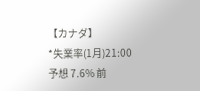【カナダ】
*失業率(1月)21:00
予想 7.6% 前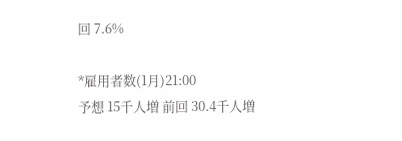回 7.6%

*雇用者数(1月)21:00
予想 15千人増 前回 30.4千人増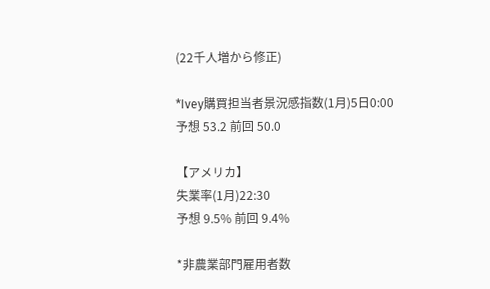(22千人増から修正)

*Ivey購買担当者景況感指数(1月)5日0:00
予想 53.2 前回 50.0

【アメリカ】
失業率(1月)22:30
予想 9.5% 前回 9.4%

*非農業部門雇用者数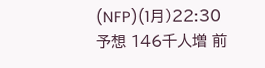(NFP)(1月)22:30
予想 146千人増 前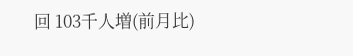回 103千人増(前月比)